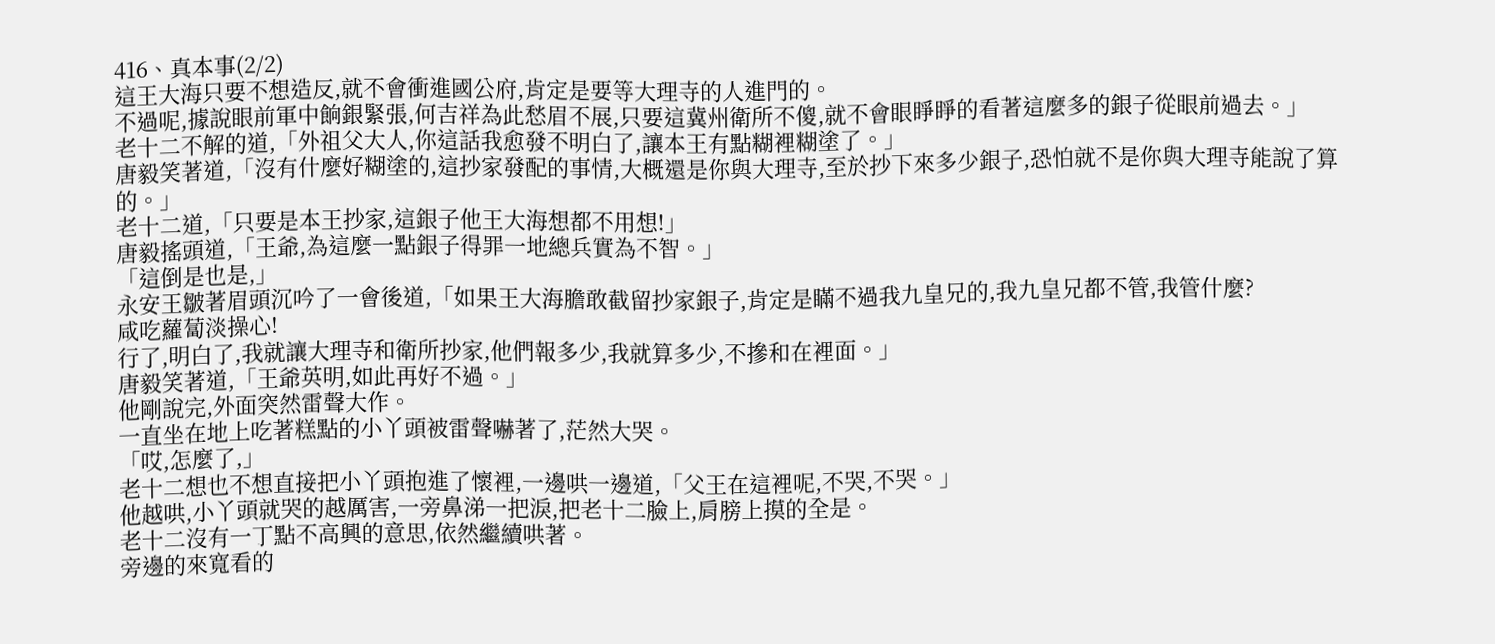416、真本事(2/2)
這王大海只要不想造反,就不會衝進國公府,肯定是要等大理寺的人進門的。
不過呢,據說眼前軍中餉銀緊張,何吉祥為此愁眉不展,只要這冀州衛所不傻,就不會眼睜睜的看著這麼多的銀子從眼前過去。」
老十二不解的道,「外祖父大人,你這話我愈發不明白了,讓本王有點糊裡糊塗了。」
唐毅笑著道,「沒有什麼好糊塗的,這抄家發配的事情,大概還是你與大理寺,至於抄下來多少銀子,恐怕就不是你與大理寺能說了算的。」
老十二道,「只要是本王抄家,這銀子他王大海想都不用想!」
唐毅搖頭道,「王爺,為這麼一點銀子得罪一地總兵實為不智。」
「這倒是也是,」
永安王皺著眉頭沉吟了一會後道,「如果王大海膽敢截留抄家銀子,肯定是瞞不過我九皇兄的,我九皇兄都不管,我管什麼?
咸吃蘿蔔淡操心!
行了,明白了,我就讓大理寺和衛所抄家,他們報多少,我就算多少,不摻和在裡面。」
唐毅笑著道,「王爺英明,如此再好不過。」
他剛說完,外面突然雷聲大作。
一直坐在地上吃著糕點的小丫頭被雷聲嚇著了,茫然大哭。
「哎,怎麼了,」
老十二想也不想直接把小丫頭抱進了懷裡,一邊哄一邊道,「父王在這裡呢,不哭,不哭。」
他越哄,小丫頭就哭的越厲害,一旁鼻涕一把淚,把老十二臉上,肩膀上摸的全是。
老十二沒有一丁點不高興的意思,依然繼續哄著。
旁邊的來寬看的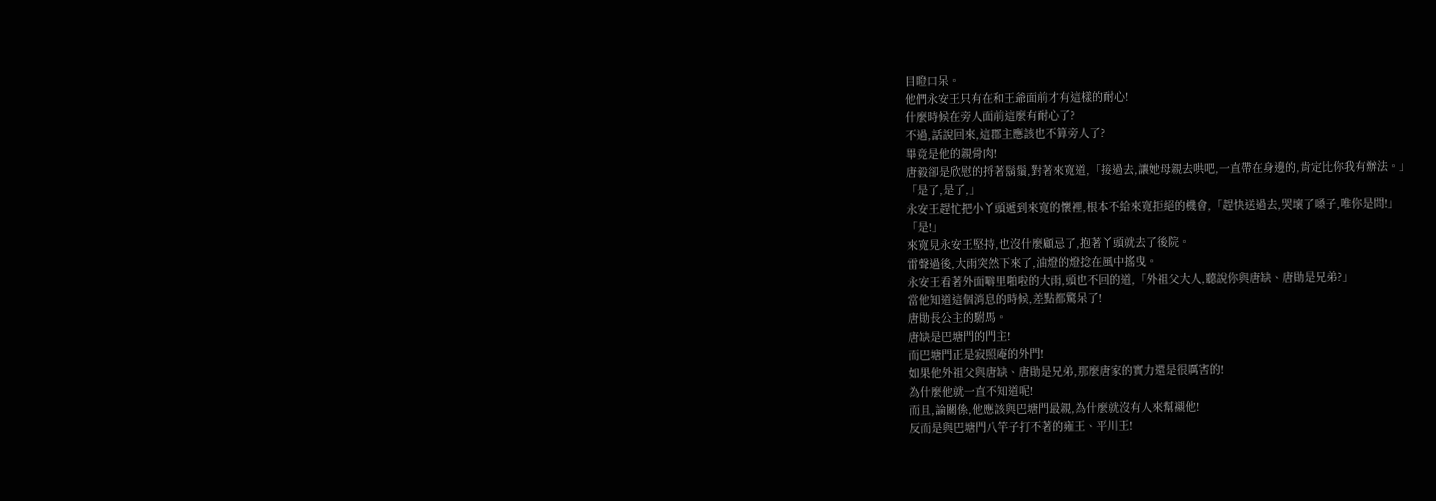目瞪口呆。
他們永安王只有在和王爺面前才有這樣的耐心!
什麼時候在旁人面前這麼有耐心了?
不過,話說回來,這郡主應該也不算旁人了?
畢竟是他的親骨肉!
唐毅卻是欣慰的捋著鬍鬚,對著來寬道,「接過去,讓她母親去哄吧,一直帶在身邊的,肯定比你我有辦法。」
「是了,是了,」
永安王趕忙把小丫頭遞到來寬的懷裡,根本不給來寬拒絕的機會,「趕快送過去,哭壞了嗓子,唯你是問!」
「是!」
來寬見永安王堅持,也沒什麼顧忌了,抱著丫頭就去了後院。
雷聲過後,大雨突然下來了,油燈的燈捻在風中搖曳。
永安王看著外面噼里啪啦的大雨,頭也不回的道,「外祖父大人,聽說你與唐缺、唐勛是兄弟?」
當他知道這個消息的時候,差點都驚呆了!
唐勛長公主的駙馬。
唐缺是巴塘門的門主!
而巴塘門正是寂照庵的外門!
如果他外祖父與唐缺、唐勛是兄弟,那麼唐家的實力還是很厲害的!
為什麼他就一直不知道呢!
而且,論關係,他應該與巴塘門最親,為什麼就沒有人來幫襯他!
反而是與巴塘門八竿子打不著的雍王、平川王!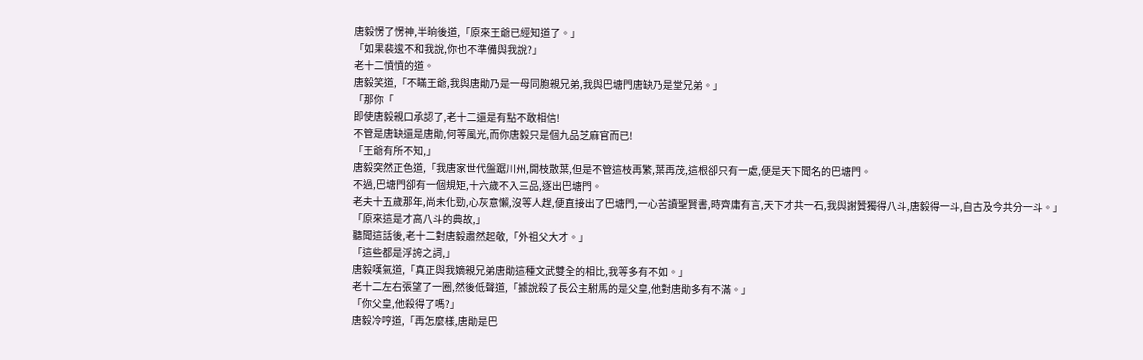唐毅愣了愣神,半晌後道,「原來王爺已經知道了。」
「如果裴逡不和我說,你也不準備與我說?」
老十二憤憤的道。
唐毅笑道,「不瞞王爺,我與唐勛乃是一母同胞親兄弟,我與巴塘門唐缺乃是堂兄弟。」
「那你「
即使唐毅親口承認了,老十二還是有點不敢相信!
不管是唐缺還是唐勛,何等風光,而你唐毅只是個九品芝麻官而已!
「王爺有所不知,」
唐毅突然正色道,「我唐家世代盤踞川州,開枝散葉,但是不管這枝再繁,葉再茂,這根卻只有一處,便是天下聞名的巴塘門。
不過,巴塘門卻有一個規矩,十六歲不入三品,逐出巴塘門。
老夫十五歲那年,尚未化勁,心灰意懶,沒等人趕,便直接出了巴塘門,一心苦讀聖賢書,時齊庸有言,天下才共一石,我與謝贊獨得八斗,唐毅得一斗,自古及今共分一斗。」
「原來這是才高八斗的典故,」
聽聞這話後,老十二對唐毅肅然起敬,「外祖父大才。」
「這些都是浮誇之詞,」
唐毅嘆氣道,「真正與我嫡親兄弟唐勛這種文武雙全的相比,我等多有不如。」
老十二左右張望了一圈,然後低聲道,「據說殺了長公主駙馬的是父皇,他對唐勛多有不滿。」
「你父皇,他殺得了嗎?」
唐毅冷哼道,「再怎麼樣,唐勛是巴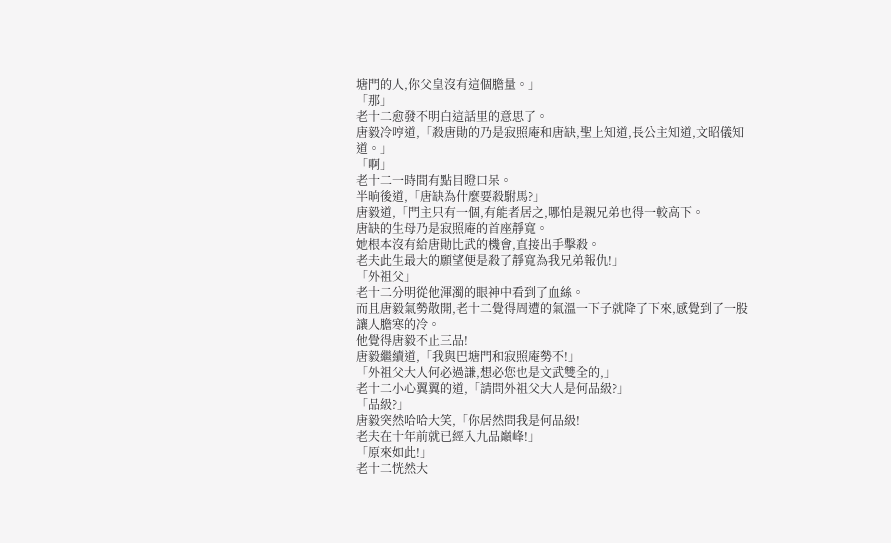塘門的人,你父皇沒有這個膽量。」
「那」
老十二愈發不明白這話里的意思了。
唐毅冷哼道,「殺唐勛的乃是寂照庵和唐缺,聖上知道,長公主知道,文昭儀知道。」
「啊」
老十二一時間有點目瞪口呆。
半晌後道,「唐缺為什麼要殺駙馬?」
唐毅道,「門主只有一個,有能者居之,哪怕是親兄弟也得一較高下。
唐缺的生母乃是寂照庵的首座靜寬。
她根本沒有給唐勛比武的機會,直接出手擊殺。
老夫此生最大的願望便是殺了靜寬為我兄弟報仇!」
「外祖父」
老十二分明從他渾濁的眼神中看到了血絲。
而且唐毅氣勢散開,老十二覺得周遭的氣溫一下子就降了下來,感覺到了一股讓人膽寒的冷。
他覺得唐毅不止三品!
唐毅繼續道,「我與巴塘門和寂照庵勢不!」
「外祖父大人何必過謙,想必您也是文武雙全的,」
老十二小心翼翼的道,「請問外祖父大人是何品級?」
「品級?」
唐毅突然哈哈大笑,「你居然問我是何品級!
老夫在十年前就已經入九品巔峰!」
「原來如此!」
老十二恍然大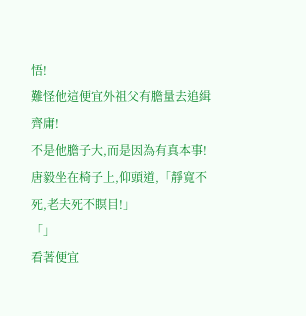悟!
難怪他這便宜外祖父有膽量去追緝齊庸!
不是他膽子大,而是因為有真本事!
唐毅坐在椅子上,仰頭道,「靜寬不死,老夫死不瞑目!」
「」
看著便宜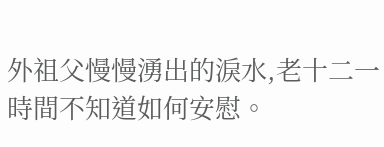外祖父慢慢湧出的淚水,老十二一時間不知道如何安慰。